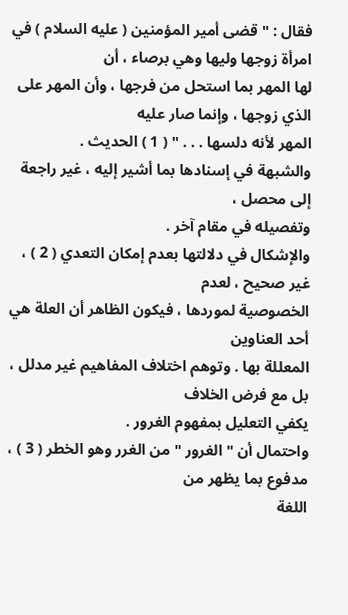فقال : " قضى أمير المؤمنين ( عليه السلام ) في امرأة زوجها وليها وهي برصاء ، أن
لها المهر بما استحل من فرجها ، وأن المهر على الذي زوجها ، وإنما صار عليه
المهر لأنه دلسها . . . " ( 1 ) الحديث .
والشبهة في إسنادها بما أشير إليه ، غير راجعة إلى محصل ،
وتفصيله في مقام آخر .
والإشكال في دلالتها بعدم إمكان التعدي ( 2 ) ، غير صحيح ، لعدم
الخصوصية لموردها ، فيكون الظاهر أن العلة هي أحد العناوين
المعللة بها . وتوهم اختلاف المفاهيم غير مدلل ، بل مع فرض الخلاف
يكفي التعليل بمفهوم الغرور .
واحتمال أن " الغرور " من الغرر وهو الخطر ( 3 ) ، مدفوع بما يظهر من
اللغة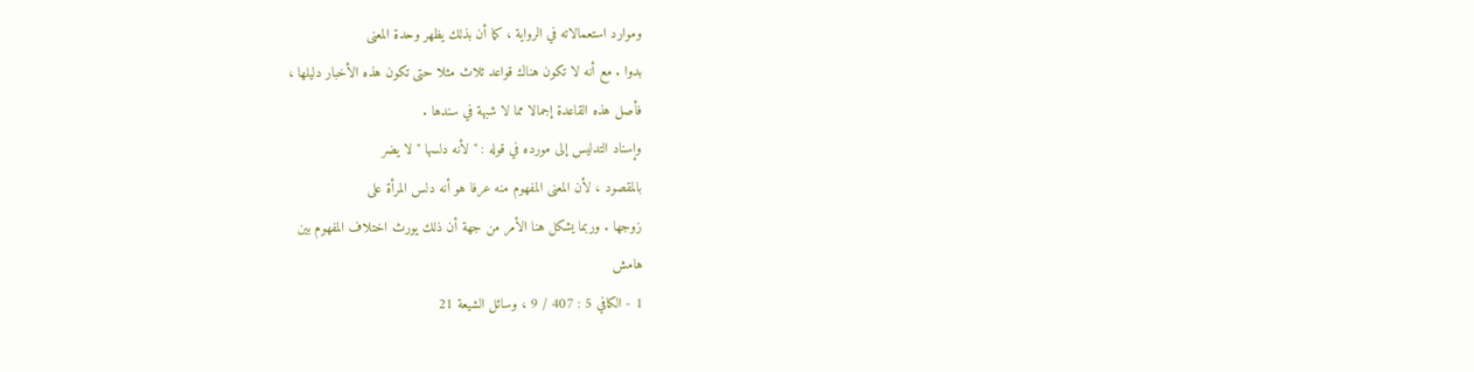وموارد استعمالاته في الرواية ، كما أن بذلك يظهر وحدة المعنى
بدوا . مع أنه لا تكون هناك قواعد ثلاث مثلا حتى تكون هذه الأخبار دليلها ،
فأصل هذه القاعدة إجمالا مما لا شبهة في سندها .
وإسناد التدليس إلى مورده في قوله : " لأنه دلسها " لا يضر
بالمقصود ، لأن المعنى المفهوم منه عرفا هو أنه دلس المرأة على
زوجها . وربما يشكل هنا الأمر من جهة أن ذلك يورث اختلاف المفهوم بين
هامش
1 - الكافي 5 : 407 / 9 ، وسائل الشيعة 21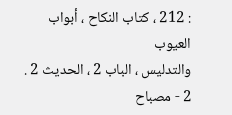: 212 ، كتاب النكاح ، أبواب العيوب
والتدليس ، الباب 2 ، الحديث 2 .
2 - مصباح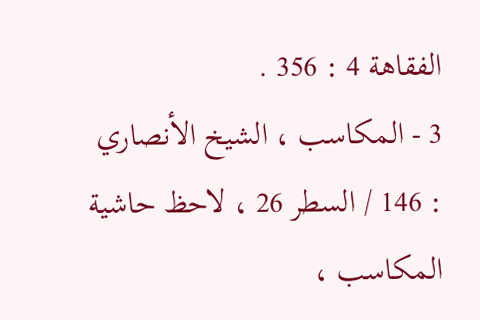الفقاهة 4 : 356 .
3 - المكاسب ، الشيخ الأنصاري : 146 / السطر 26 ، لاحظ حاشية المكاسب ،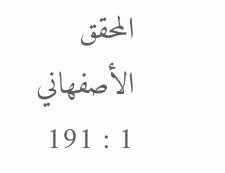المحقق
الأصفهاني 1 : 191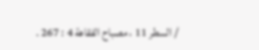/ السطر 11 ، مصباح الفقاهة 4 : 267 .